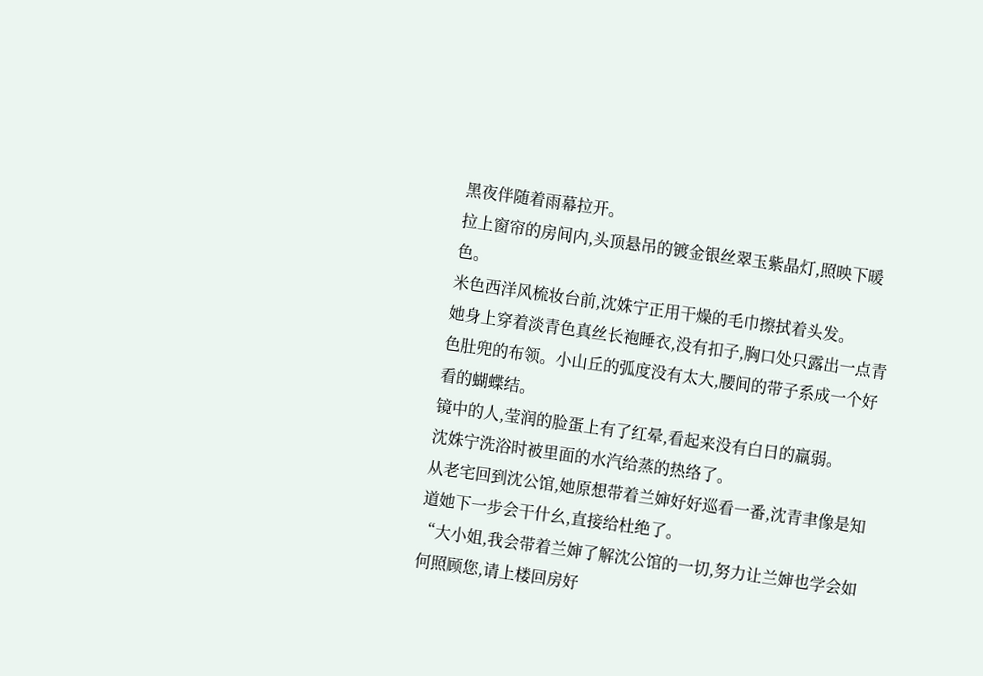黑夜伴随着雨幕拉开。
拉上窗帘的房间内,头顶悬吊的镀金银丝翠玉紫晶灯,照映下暖色。
米色西洋风梳妆台前,沈姝宁正用干燥的毛巾擦拭着头发。
她身上穿着淡青色真丝长袍睡衣,没有扣子,胸口处只露出一点青色肚兜的布领。小山丘的弧度没有太大,腰间的带子系成一个好看的蝴蝶结。
镜中的人,莹润的脸蛋上有了红晕,看起来没有白日的羸弱。
沈姝宁洗浴时被里面的水汽给蒸的热络了。
从老宅回到沈公馆,她原想带着兰婶好好巡看一番,沈青聿像是知道她下一步会干什幺,直接给杜绝了。
“大小姐,我会带着兰婶了解沈公馆的一切,努力让兰婶也学会如何照顾您,请上楼回房好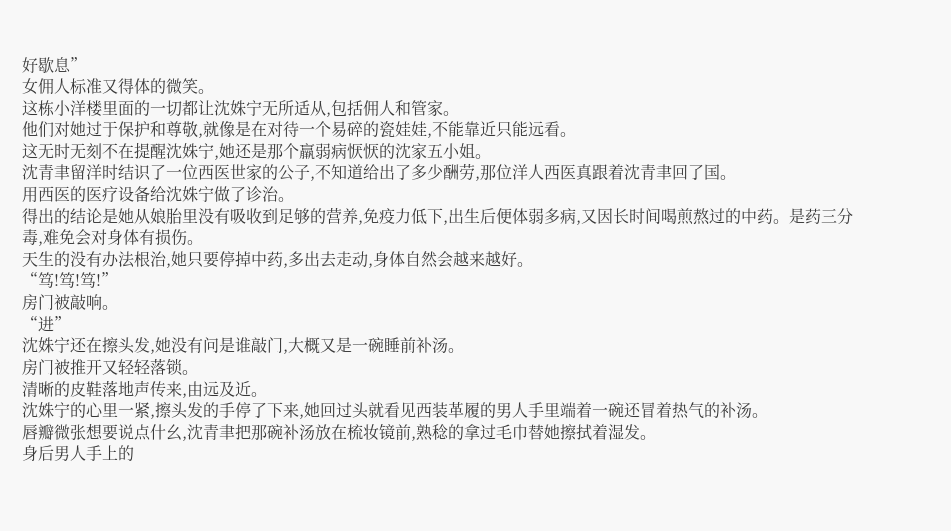好歇息”
女佣人标准又得体的微笑。
这栋小洋楼里面的一切都让沈姝宁无所适从,包括佣人和管家。
他们对她过于保护和尊敬,就像是在对待一个易碎的瓷娃娃,不能靠近只能远看。
这无时无刻不在提醒沈姝宁,她还是那个羸弱病恹恹的沈家五小姐。
沈青聿留洋时结识了一位西医世家的公子,不知道给出了多少酬劳,那位洋人西医真跟着沈青聿回了国。
用西医的医疗设备给沈姝宁做了诊治。
得出的结论是她从娘胎里没有吸收到足够的营养,免疫力低下,出生后便体弱多病,又因长时间喝煎熬过的中药。是药三分毒,难免会对身体有损伤。
天生的没有办法根治,她只要停掉中药,多出去走动,身体自然会越来越好。
“笃!笃!笃!”
房门被敲响。
“进”
沈姝宁还在擦头发,她没有问是谁敲门,大概又是一碗睡前补汤。
房门被推开又轻轻落锁。
清晰的皮鞋落地声传来,由远及近。
沈姝宁的心里一紧,擦头发的手停了下来,她回过头就看见西装革履的男人手里端着一碗还冒着热气的补汤。
唇瓣微张想要说点什幺,沈青聿把那碗补汤放在梳妆镜前,熟稔的拿过毛巾替她擦拭着湿发。
身后男人手上的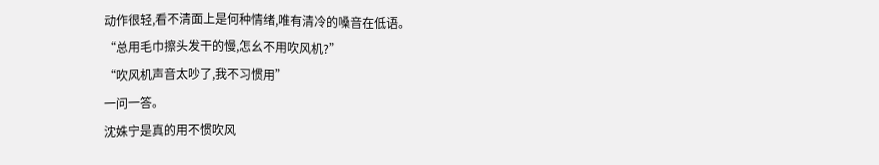动作很轻,看不清面上是何种情绪,唯有清冷的嗓音在低语。
“总用毛巾擦头发干的慢,怎幺不用吹风机?”
“吹风机声音太吵了,我不习惯用”
一问一答。
沈姝宁是真的用不惯吹风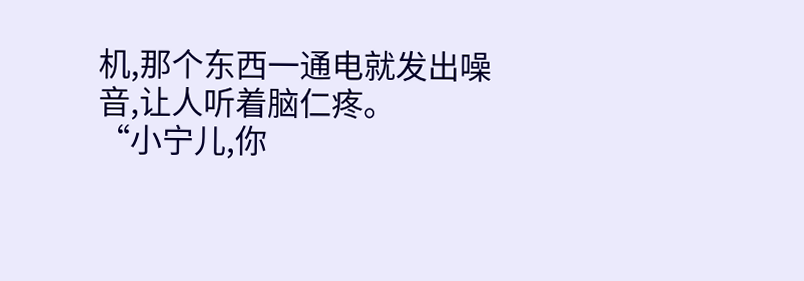机,那个东西一通电就发出噪音,让人听着脑仁疼。
“小宁儿,你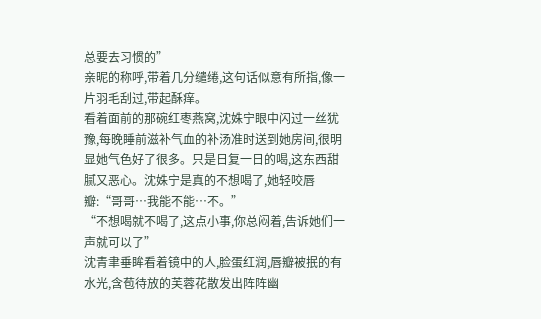总要去习惯的”
亲昵的称呼,带着几分缱绻,这句话似意有所指,像一片羽毛刮过,带起酥痒。
看着面前的那碗红枣燕窝,沈姝宁眼中闪过一丝犹豫,每晚睡前滋补气血的补汤准时送到她房间,很明显她气色好了很多。只是日复一日的喝,这东西甜腻又恶心。沈姝宁是真的不想喝了,她轻咬唇瓣:“哥哥…我能不能…不。”
“不想喝就不喝了,这点小事,你总闷着,告诉她们一声就可以了”
沈青聿垂眸看着镜中的人,脸蛋红润,唇瓣被抿的有水光,含苞待放的芙蓉花散发出阵阵幽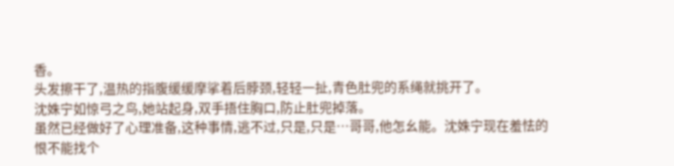香。
头发擦干了,温热的指腹缓缓摩挲着后脖颈,轻轻一扯,青色肚兜的系绳就挑开了。
沈姝宁如惊弓之鸟,她站起身,双手捂住胸口,防止肚兜掉落。
虽然已经做好了心理准备,这种事情,逃不过,只是,只是…哥哥,他怎幺能。沈姝宁现在羞怯的恨不能找个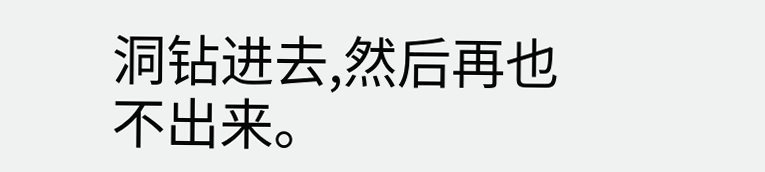洞钻进去,然后再也不出来。